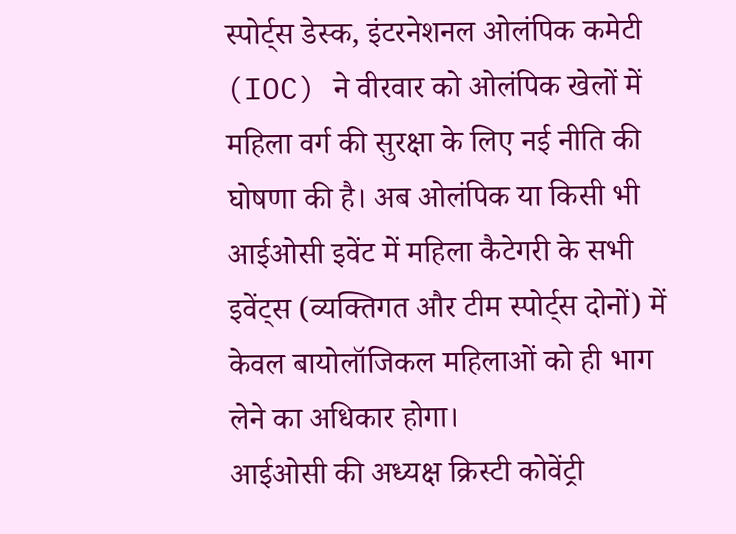स्पोर्ट्स डेस्क, इंटरनेशनल ओलंपिक कमेटी (IOC) ने वीरवार को ओलंपिक खेलों में महिला वर्ग की सुरक्षा के लिए नई नीति की घोषणा की है। अब ओलंपिक या किसी भी आईओसी इवेंट में महिला कैटेगरी के सभी इवेंट्स (व्यक्तिगत और टीम स्पोर्ट्स दोनों) में केवल बायोलॉजिकल महिलाओं को ही भाग लेने का अधिकार होगा।
आईओसी की अध्यक्ष क्रिस्टी कोवेंट्री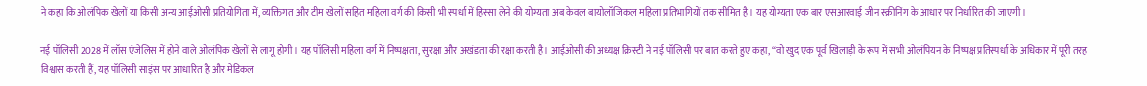ने कहा कि ओलंपिक खेलों या किसी अन्य आईओसी प्रतियोगिता में, व्यक्तिगत और टीम खेलों सहित महिला वर्ग की किसी भी स्पर्धा में हिस्सा लेने की योग्यता अब केवल बायोलॉजिकल महिला प्रतिभागियों तक सीमित है। यह योग्यता एक बार एसआरवाई जीन स्क्रीनिंग के आधार पर निर्धारित की जाएगी।

नई पॉलिसी 2028 में लॉस एंजेलिस में होने वाले ओलंपिक खेलों से लागू होगी। यह पॉलिसी महिला वर्ग में निष्पक्षता, सुरक्षा और अखंडता की रक्षा करती है। आईओसी की अध्यक्ष क्रिस्टी ने नई पॉलिसी पर बात करते हुए कहा, “वो खुद एक पूर्व खिलाड़ी के रूप में सभी ओलंपियन के निष्पक्ष प्रतिस्पर्धा के अधिकार में पूरी तरह विश्वास करती हैं, यह पॉलिसी साइंस पर आधारित है और मेडिकल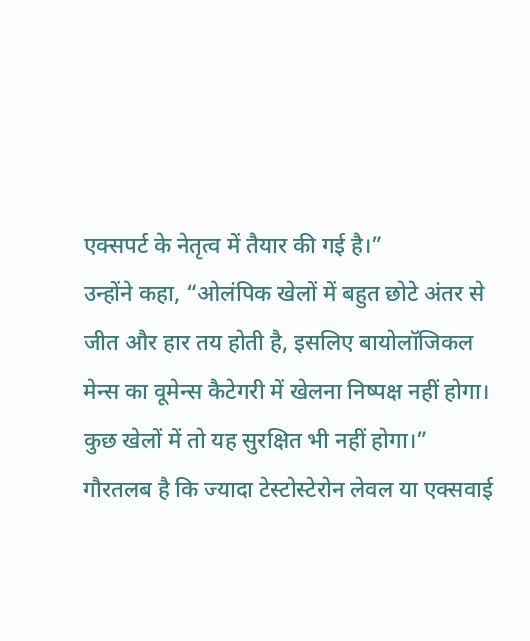एक्सपर्ट के नेतृत्व में तैयार की गई है।”
उन्होंने कहा, “ओलंपिक खेलों में बहुत छोटे अंतर से जीत और हार तय होती है, इसलिए बायोलॉजिकल मेन्स का वूमेन्स कैटेगरी में खेलना निष्पक्ष नहीं होगा। कुछ खेलों में तो यह सुरक्षित भी नहीं होगा।”
गौरतलब है कि ज्यादा टेस्टोस्टेरोन लेवल या एक्सवाई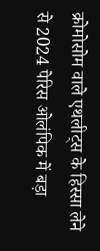क्रोमोसोम वाले एथलीट्स के हिस्सा लेने से 2024 पेरिस ओलंपिक में बड़ा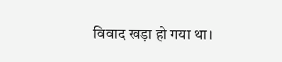विवाद खड़ा हो गया था।